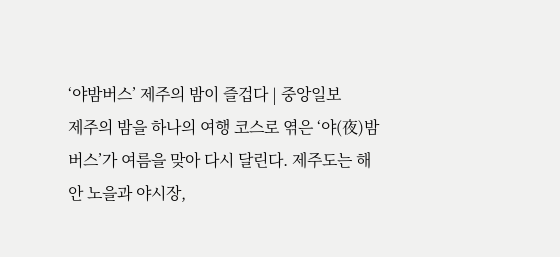‘야밤버스’ 제주의 밤이 즐겁다 | 중앙일보
제주의 밤을 하나의 여행 코스로 엮은 ‘야(夜)밤버스’가 여름을 맞아 다시 달린다. 제주도는 해안 노을과 야시장,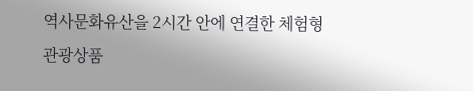역사문화유산을 2시간 안에 연결한 체험형 관광상품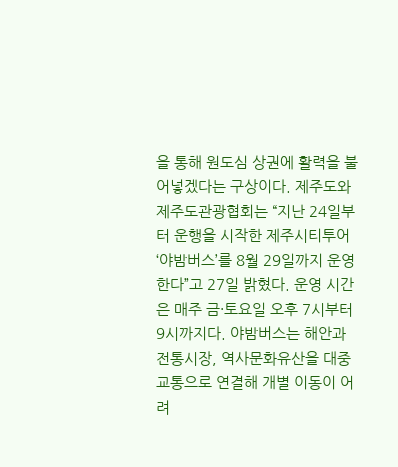을 통해 원도심 상권에 활력을 불어넣겠다는 구상이다. 제주도와 제주도관광협회는 “지난 24일부터 운행을 시작한 제주시티투어 ‘야밤버스’를 8월 29일까지 운영한다”고 27일 밝혔다. 운영 시간은 매주 금·토요일 오후 7시부터 9시까지다. 야밤버스는 해안과 전통시장, 역사문화유산을 대중교통으로 연결해 개별 이동이 어려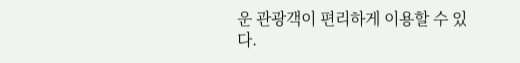운 관광객이 편리하게 이용할 수 있다.